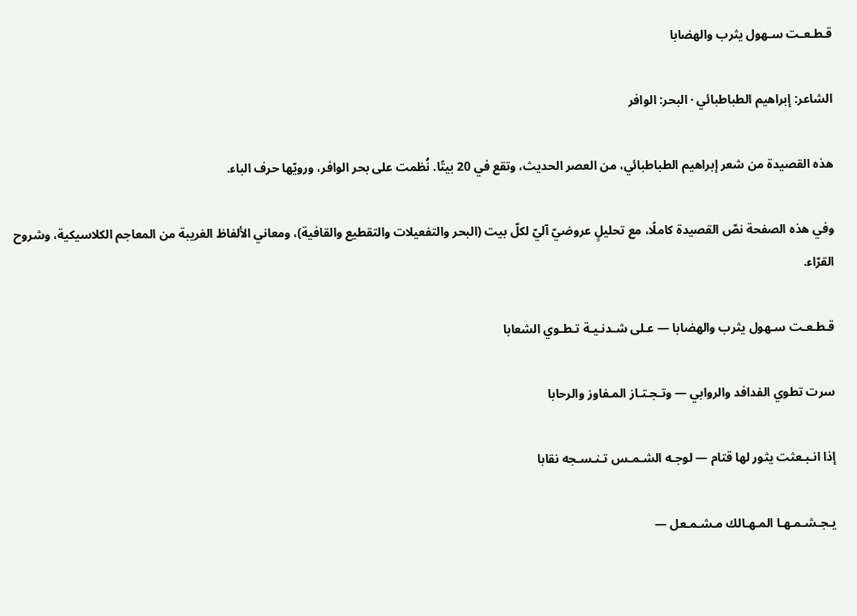قـطـعـت سـهول يثرب والهضابا

الشاعر: إبراهيم الطباطبائي · البحر: الوافر

هذه القصيدة من شعر إبراهيم الطباطبائي، من العصر الحديث، وتقع في 20 بيتًا. نُظمت على بحر الوافر، ورويّها حرف الباء.

وفي هذه الصفحة نصّ القصيدة كاملًا، مع تحليلٍ عروضيّ آليّ لكلّ بيت (البحر والتفعيلات والتقطيع والقافية)، ومعاني الألفاظ الغريبة من المعاجم الكلاسيكية، وشروح القرّاء.

قـطـعـت سـهول يثرب والهضابا — عـلى شـدنـيـة تـطـوي الشعابا

سرت تطوي الفدافد والروابي — وتـجـتـاز المـفاوز والرحابا

إذا انـبـعثت يثور لها قتام — لوجـه الشـمـس تـنـسـجه نقابا

يـجـشـمـهـا المـهـالك مـشـمـعل —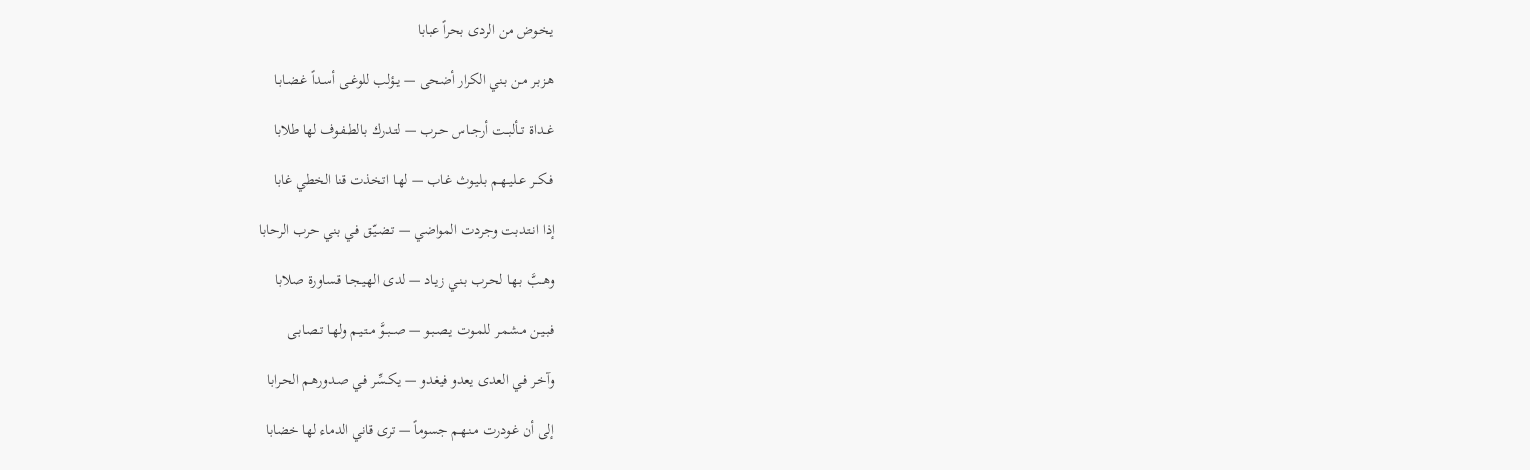يـخـوض من الردى بحراً عبابا

هـزبـر مـن بـني الكرار أضحى — يــؤلب للوغــى أسـداً غـضـابـا

غــداة تــألبــت أرجــاس حــرب — لتـدرك بـالطـفـوف لها طلابا

فــكــر عــليــهـم بـليـوث غـاب — لهـا اتـخذت قنا الخطي غابا

إذا انـتـدبت وجردت المواضي — تـضـيّـق فـي بني حرب الرحابا

وهــبَّ بـهـا لحـرب بـنـي زيـاد — لدى الهـيـجـا قـساورة صلابا

فـبـيـن مـشـمـر للمـوت يـصـبـو — صــبــوَّ مــتـيـم ولهـا تـصـابـى

وآخـر فـي العدى يعدو فيغدو — يـكـسِّر فـي صـدورهـم الحـرابا

إلى أن غـودرت مـنـهـم جسوماً — ترى قاني الدماء لها خضابا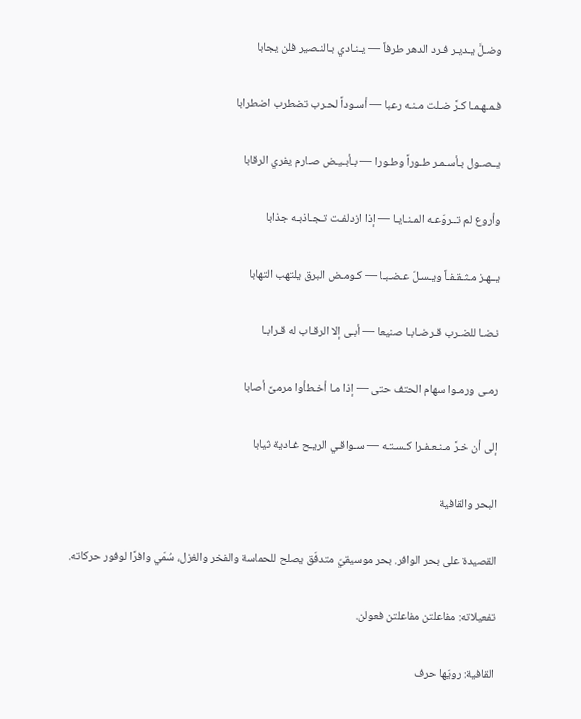وضـلَّ يـديـر فـرد الدهر طرفاً — يـنـادي بـالنـصير فلن يجابا

فـمـهـمـا كـرَّ ضـلت مـنـه رعبا — أسـوداً لحـرب تضطرب اضطرابا

يــصـول بـأسـمـر طـوراً وطـورا — بـأبـيـض صـارم يفري الرقابا

وأروع لم تــروّعـه المـنـايـا — إذا ازدلفـت تـجـاذبـه جذابا

يــهـز مـثـقـفـاً ويـسـلّ عـضـبـا — كـومـض البرق يلتهب التهابا

نـضـا للضـرب قـرضـابـا صنيعا — أبـى إلا الرقـاب له قـرابـا

رمـى ورمـوا سهام الحتف حتى — إذا مـا أخـطأوا مرمىً أصابا

إلى أن خـرَّ مـنـعـفـرا كـسـتـه — سـواقـي الريـح غـادية ثيابا

البحر والقافية

القصيدة على بحر الوافر. بحر موسيقيّ متدفّق يصلح للحماسة والفخر والغزل، سُمّي وافرًا لوفور حركاته.

تفعيلاته: مفاعلتن مفاعلتن فعولن.

القافية: رويّها حرف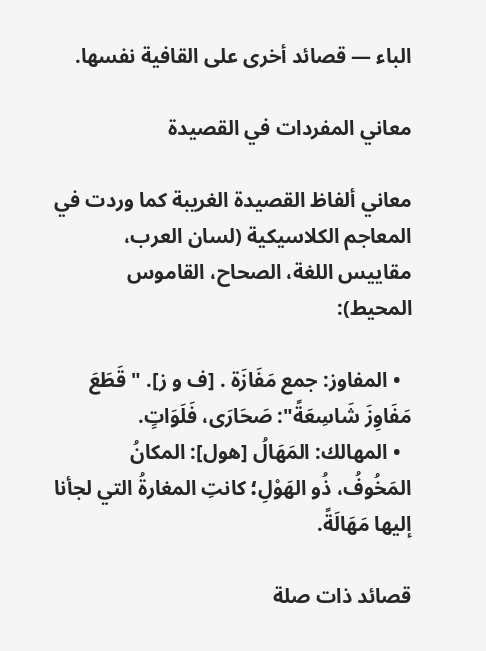الباء — قصائد أخرى على القافية نفسها.

معاني المفردات في القصيدة

معاني ألفاظ القصيدة الغريبة كما وردت في المعاجم الكلاسيكية (لسان العرب، مقاييس اللغة، الصحاح، القاموس المحيط):

  • المفاوز: جمع مَفَازَة . [ف و ز]. "قَطَعَ مَفَاوِزَ شَاسِعَةً": صَحَارَى، فَلَوَاتٍ.
  • المهالك: المَهَالُ [هول]: المكانُ المَخُوفُ، ذُو الهَوْلِ؛ كانتِ المغارةُ التي لجأنا إليها مَهَالَةً.

قصائد ذات صلة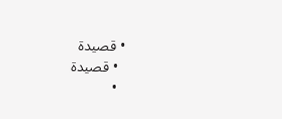• قصيدة
  • قصيدة
  •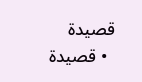قصيدة
  • قصيدة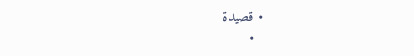• قصيدة
  •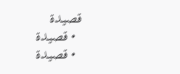قصيدة
  • قصيدة
  • قصيدة